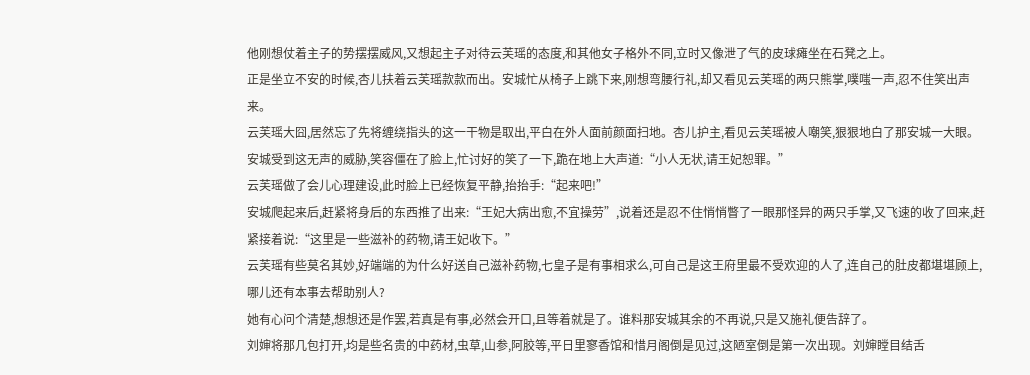他刚想仗着主子的势摆摆威风,又想起主子对待云芙瑶的态度,和其他女子格外不同,立时又像泄了气的皮球瘫坐在石凳之上。
正是坐立不安的时候,杏儿扶着云芙瑶款款而出。安城忙从椅子上跳下来,刚想弯腰行礼,却又看见云芙瑶的两只熊掌,噗嗤一声,忍不住笑出声来。
云芙瑶大囧,居然忘了先将缠绕指头的这一干物是取出,平白在外人面前颜面扫地。杏儿护主,看见云芙瑶被人嘲笑,狠狠地白了那安城一大眼。
安城受到这无声的威胁,笑容僵在了脸上,忙讨好的笑了一下,跪在地上大声道:“小人无状,请王妃恕罪。”
云芙瑶做了会儿心理建设,此时脸上已经恢复平静,抬抬手:“起来吧!”
安城爬起来后,赶紧将身后的东西推了出来:“王妃大病出愈,不宜操劳”,说着还是忍不住悄悄瞥了一眼那怪异的两只手掌,又飞速的收了回来,赶紧接着说:“这里是一些滋补的药物,请王妃收下。”
云芙瑶有些莫名其妙,好端端的为什么好送自己滋补药物,七皇子是有事相求么,可自己是这王府里最不受欢迎的人了,连自己的肚皮都堪堪顾上,哪儿还有本事去帮助别人?
她有心问个清楚,想想还是作罢,若真是有事,必然会开口,且等着就是了。谁料那安城其余的不再说,只是又施礼便告辞了。
刘婶将那几包打开,均是些名贵的中药材,虫草,山参,阿胶等,平日里寥香馆和惜月阁倒是见过,这陋室倒是第一次出现。刘婶瞠目结舌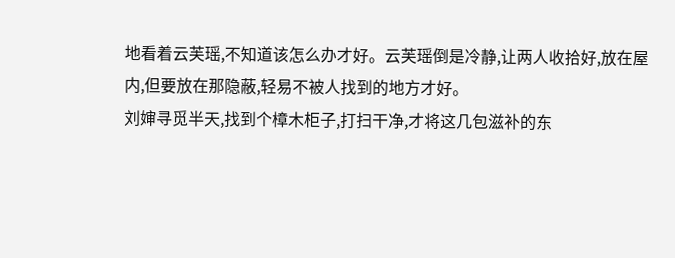地看着云芙瑶,不知道该怎么办才好。云芙瑶倒是冷静,让两人收拾好,放在屋内,但要放在那隐蔽,轻易不被人找到的地方才好。
刘婶寻觅半天,找到个樟木柜子,打扫干净,才将这几包滋补的东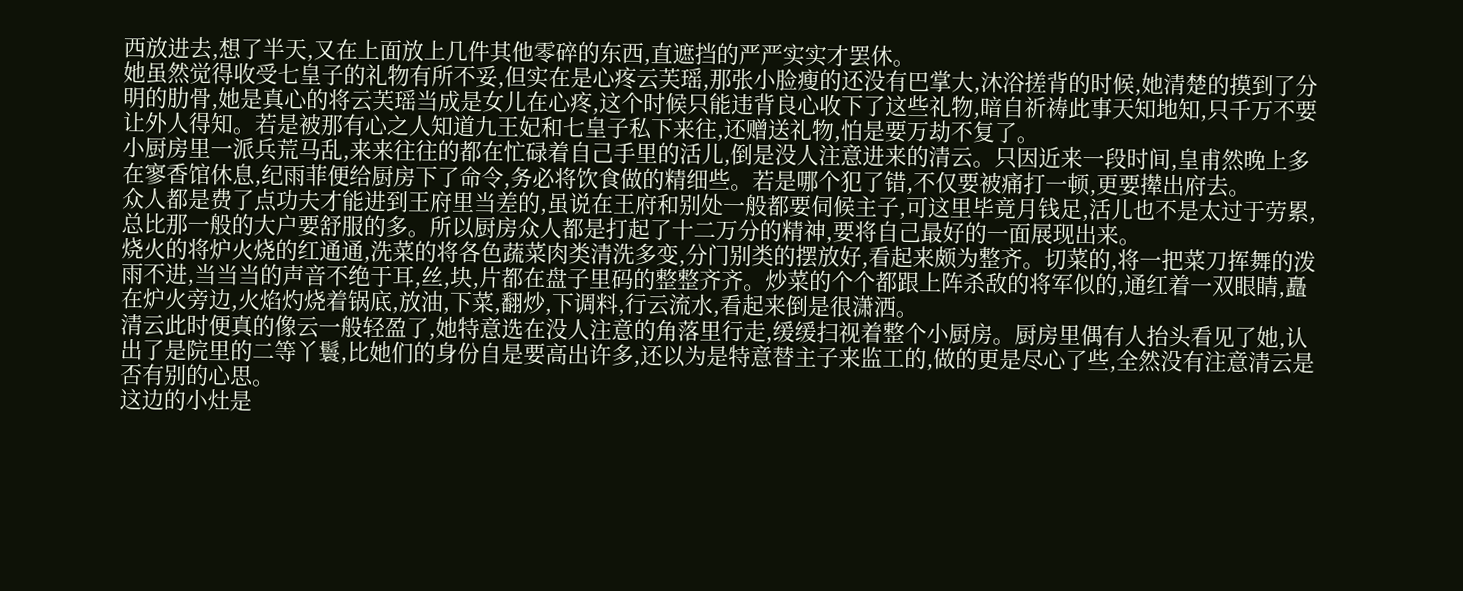西放进去,想了半天,又在上面放上几件其他零碎的东西,直遮挡的严严实实才罢休。
她虽然觉得收受七皇子的礼物有所不妥,但实在是心疼云芙瑶,那张小脸瘦的还没有巴掌大,沐浴搓背的时候,她清楚的摸到了分明的肋骨,她是真心的将云芙瑶当成是女儿在心疼,这个时候只能违背良心收下了这些礼物,暗自祈祷此事天知地知,只千万不要让外人得知。若是被那有心之人知道九王妃和七皇子私下来往,还赠送礼物,怕是要万劫不复了。
小厨房里一派兵荒马乱,来来往往的都在忙碌着自己手里的活儿,倒是没人注意进来的清云。只因近来一段时间,皇甫然晚上多在寥香馆休息,纪雨菲便给厨房下了命令,务必将饮食做的精细些。若是哪个犯了错,不仅要被痛打一顿,更要撵出府去。
众人都是费了点功夫才能进到王府里当差的,虽说在王府和别处一般都要伺候主子,可这里毕竟月钱足,活儿也不是太过于劳累,总比那一般的大户要舒服的多。所以厨房众人都是打起了十二万分的精神,要将自己最好的一面展现出来。
烧火的将炉火烧的红通通,洗菜的将各色蔬菜肉类清洗多变,分门别类的摆放好,看起来颇为整齐。切菜的,将一把菜刀挥舞的泼雨不进,当当当的声音不绝于耳,丝,块,片都在盘子里码的整整齐齐。炒菜的个个都跟上阵杀敌的将军似的,通红着一双眼睛,矗在炉火旁边,火焰灼烧着锅底,放油,下菜,翻炒,下调料,行云流水,看起来倒是很潇洒。
清云此时便真的像云一般轻盈了,她特意选在没人注意的角落里行走,缓缓扫视着整个小厨房。厨房里偶有人抬头看见了她,认出了是院里的二等丫鬟,比她们的身份自是要高出许多,还以为是特意替主子来监工的,做的更是尽心了些,全然没有注意清云是否有别的心思。
这边的小灶是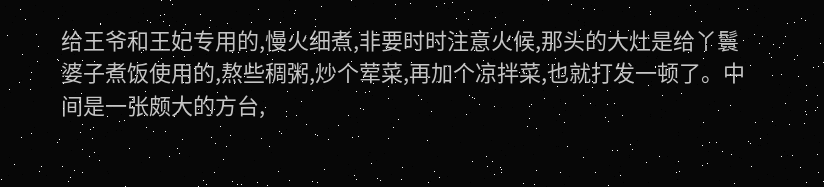给王爷和王妃专用的,慢火细煮,非要时时注意火候,那头的大灶是给丫鬟婆子煮饭使用的,熬些稠粥,炒个荤菜,再加个凉拌菜,也就打发一顿了。中间是一张颇大的方台,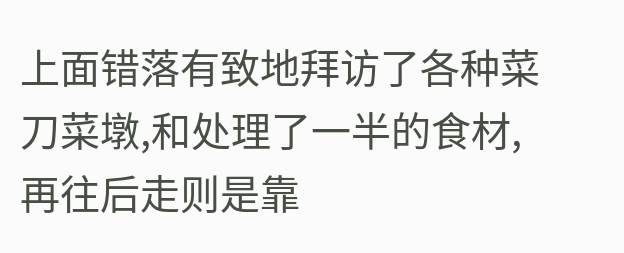上面错落有致地拜访了各种菜刀菜墩,和处理了一半的食材,再往后走则是靠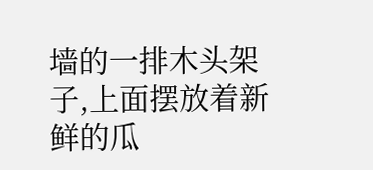墙的一排木头架子,上面摆放着新鲜的瓜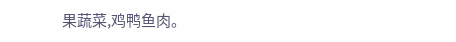果蔬菜,鸡鸭鱼肉。